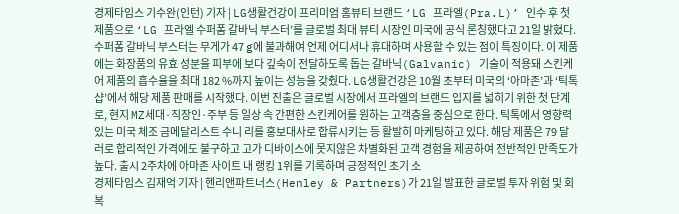경제타임스 기수완(인턴) 기자 | LG생활건강이 프리미엄 홈뷰티 브랜드 ‘LG 프라엘(Pra.L)’ 인수 후 첫 제품으로 ‘LG 프라엘 수퍼폼 갈바닉 부스터’를 글로벌 최대 뷰티 시장인 미국에 공식 론칭했다고 21일 밝혔다. 수퍼폼 갈바닉 부스터는 무게가 47 g에 불과해여 언제 어디서나 휴대하며 사용할 수 있는 점이 특징이다. 이 제품에는 화장품의 유효 성분을 피부에 보다 깊숙이 전달하도록 돕는 갈바닉(Galvanic) 기술이 적용돼 스킨케어 제품의 흡수율을 최대 182 %까지 높이는 성능을 갖췄다. LG생활건강은 10월 초부터 미국의 ‘아마존’과 ‘틱톡샵’에서 해당 제품 판매를 시작했다. 이번 진출은 글로벌 시장에서 프라엘의 브랜드 입지를 넓히기 위한 첫 단계로, 현지 MZ세대·직장인·주부 등 일상 속 간편한 스킨케어를 원하는 고객층을 중심으로 한다. 틱톡에서 영향력 있는 미국 체조 금메달리스트 수니 리를 홍보대사로 합류시키는 등 활발히 마케팅하고 있다. 해당 제품은 79 달러로 합리적인 가격에도 불구하고 고가 디바이스에 못지않은 차별화된 고객 경험을 제공하여 전반적인 만족도가 높다. 출시 2주차에 아마존 사이트 내 랭킹 1위를 기록하며 긍정적인 초기 소
경제타임스 김재억 기자 | 헨리앤파트너스(Henley & Partners)가 21일 발표한 글로벌 투자 위험 및 회복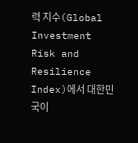력 지수(Global Investment Risk and Resilience Index)에서 대한민국이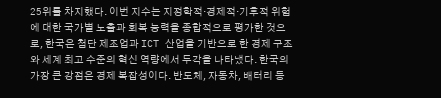25위를 차지했다. 이번 지수는 지정학적·경제적·기후적 위험에 대한 국가별 노출과 회복 능력을 종합적으로 평가한 것으로, 한국은 첨단 제조업과 ICT 산업을 기반으로 한 경제 구조와 세계 최고 수준의 혁신 역량에서 두각을 나타냈다. 한국의 가장 큰 강점은 경제 복잡성이다. 반도체, 자동차, 배터리 등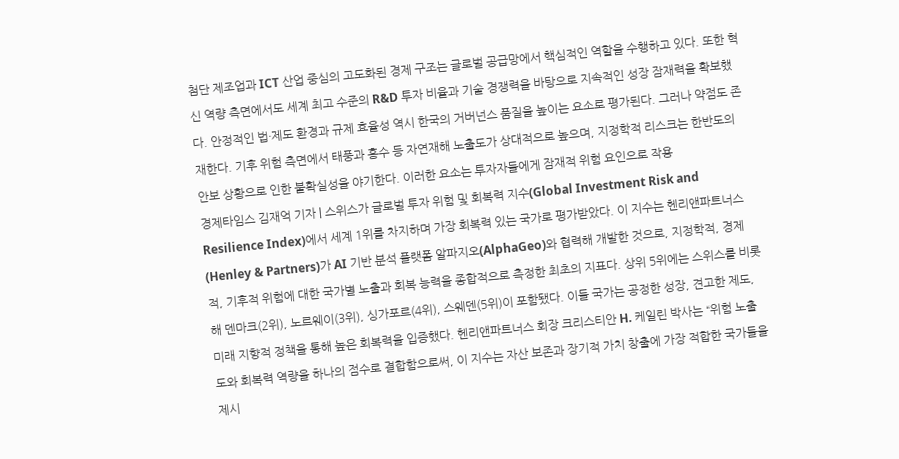첨단 제조업과 ICT 산업 중심의 고도화된 경제 구조는 글로벌 공급망에서 핵심적인 역할을 수행하고 있다. 또한 혁신 역량 측면에서도 세계 최고 수준의 R&D 투자 비율과 기술 경쟁력을 바탕으로 지속적인 성장 잠재력을 확보했다. 안정적인 법·제도 환경과 규제 효율성 역시 한국의 거버넌스 품질을 높이는 요소로 평가된다. 그러나 약점도 존재한다. 기후 위험 측면에서 태풍과 홍수 등 자연재해 노출도가 상대적으로 높으며, 지정학적 리스크는 한반도의 안보 상황으로 인한 불확실성을 야기한다. 이러한 요소는 투자자들에게 잠재적 위험 요인으로 작용
경제타임스 김재억 기자 | 스위스가 글로벌 투자 위험 및 회복력 지수(Global Investment Risk and Resilience Index)에서 세계 1위를 차지하며 가장 회복력 있는 국가로 평가받았다. 이 지수는 헨리앤파트너스(Henley & Partners)가 AI 기반 분석 플랫폼 알파지오(AlphaGeo)와 협력해 개발한 것으로, 지정학적, 경제적, 기후적 위험에 대한 국가별 노출과 회복 능력을 종합적으로 측정한 최초의 지표다. 상위 5위에는 스위스를 비롯해 덴마크(2위), 노르웨이(3위), 싱가포르(4위), 스웨덴(5위)이 포함됐다. 이들 국가는 공정한 성장, 견고한 제도, 미래 지향적 정책을 통해 높은 회복력을 입증했다. 헨리앤파트너스 회장 크리스티안 H. 케일린 박사는 “위험 노출도와 회복력 역량을 하나의 점수로 결합함으로써, 이 지수는 자산 보존과 장기적 가치 창출에 가장 적합한 국가들을 제시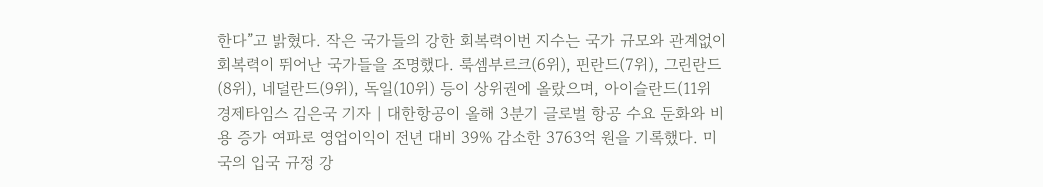한다”고 밝혔다. 작은 국가들의 강한 회복력이번 지수는 국가 규모와 관계없이 회복력이 뛰어난 국가들을 조명했다. 룩셈부르크(6위), 핀란드(7위), 그린란드(8위), 네덜란드(9위), 독일(10위) 등이 상위권에 올랐으며, 아이슬란드(11위
경제타임스 김은국 기자 | 대한항공이 올해 3분기 글로벌 항공 수요 둔화와 비용 증가 여파로 영업이익이 전년 대비 39% 감소한 3763억 원을 기록했다. 미국의 입국 규정 강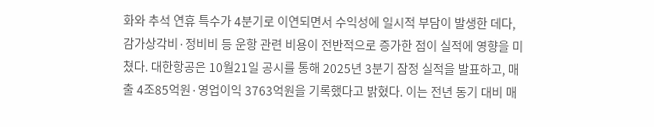화와 추석 연휴 특수가 4분기로 이연되면서 수익성에 일시적 부담이 발생한 데다, 감가상각비·정비비 등 운항 관련 비용이 전반적으로 증가한 점이 실적에 영향을 미쳤다. 대한항공은 10월21일 공시를 통해 2025년 3분기 잠정 실적을 발표하고, 매출 4조85억원·영업이익 3763억원을 기록했다고 밝혔다. 이는 전년 동기 대비 매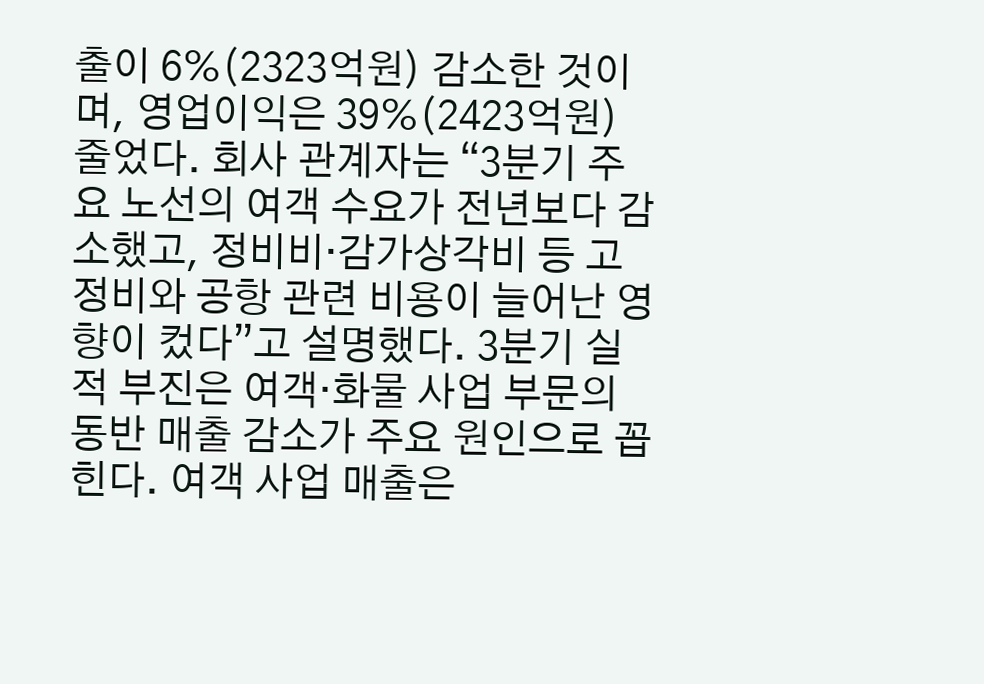출이 6%(2323억원) 감소한 것이며, 영업이익은 39%(2423억원) 줄었다. 회사 관계자는 “3분기 주요 노선의 여객 수요가 전년보다 감소했고, 정비비·감가상각비 등 고정비와 공항 관련 비용이 늘어난 영향이 컸다”고 설명했다. 3분기 실적 부진은 여객·화물 사업 부문의 동반 매출 감소가 주요 원인으로 꼽힌다. 여객 사업 매출은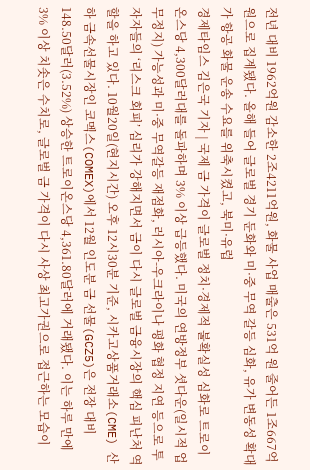전년 대비 1962억원 감소한 2조4211억원, 화물 사업 매출은 531억 원 줄어든 1조667억 원으로 집계됐다. 올해 들어 글로벌 경기 둔화와 미·중 무역 갈등 심화, 유가 변동성 확대가 항공 화물 운송 수요를 위축시켰고, 북미·유럽
경제타임스 김은국 기자 | 국제 금 가격이 글로벌 정치·경제적 불확실성 심화로 트로이온스당 4,300달러대를 돌파하며 3% 이상 급등했다. 미국의 연방정부 셧다운(일시적 업무정지) 가능성과 미·중 무역갈등 재점화, 러시아-우크라이나 평화 협정 지연 등으로 투자자들의 ‘리스크 회피’ 심리가 강해지면서 금이 다시 글로벌 금융시장의 핵심 피난처 역할을 하고 있다. 10월20일(현지시간) 오후 12시30분 기준, 시카고상품거래소(CME) 산하 금속선물시장인 코멕스(COMEX)에서 12월 인도분 금 선물(GCZ5)은 전장 대비 148.50달러(3.52%) 상승한 트로이온스당 4,361.80달러에 거래됐다. 이는 하루 만에 3% 이상 치솟은 수치로, 글로벌 금 가격이 다시 사상 최고가권으로 접근하는 모습이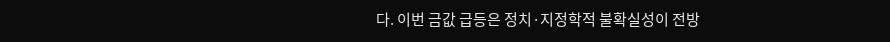다. 이번 금값 급등은 정치·지정학적 불확실성이 전방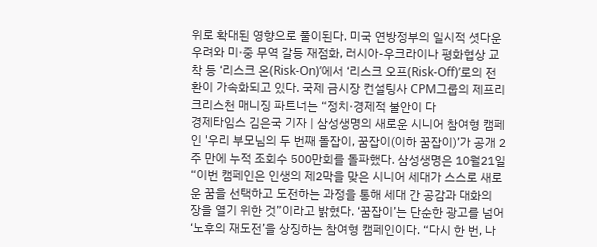위로 확대된 영향으로 풀이된다. 미국 연방정부의 일시적 셧다운 우려와 미·중 무역 갈등 재점화, 러시아-우크라이나 평화협상 교착 등 ‘리스크 온(Risk-On)’에서 ‘리스크 오프(Risk-Off)’로의 전환이 가속화되고 있다. 국제 금시장 컨설팅사 CPM그룹의 제프리 크리스천 매니징 파트너는 “정치·경제적 불안이 다
경제타임스 김은국 기자 | 삼성생명의 새로운 시니어 참여형 캠페인 '우리 부모님의 두 번째 돌잡이, 꿈잡이(이하 꿈잡이)’가 공개 2주 만에 누적 조회수 500만회를 돌파했다. 삼성생명은 10월21일 “이번 캠페인은 인생의 제2막을 맞은 시니어 세대가 스스로 새로운 꿈을 선택하고 도전하는 과정을 통해 세대 간 공감과 대화의 장을 열기 위한 것”이라고 밝혔다. ‘꿈잡이’는 단순한 광고를 넘어 ‘노후의 재도전’을 상징하는 참여형 캠페인이다. “다시 한 번, 나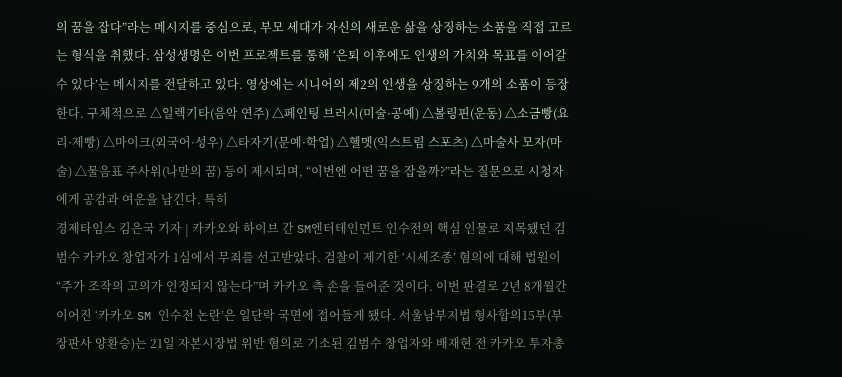의 꿈을 잡다”라는 메시지를 중심으로, 부모 세대가 자신의 새로운 삶을 상징하는 소품을 직접 고르는 형식을 취했다. 삼성생명은 이번 프로젝트를 통해 ‘은퇴 이후에도 인생의 가치와 목표를 이어갈 수 있다’는 메시지를 전달하고 있다. 영상에는 시니어의 제2의 인생을 상징하는 9개의 소품이 등장한다. 구체적으로 △일렉기타(음악 연주) △페인팅 브러시(미술·공예) △볼링핀(운동) △소금빵(요리·제빵) △마이크(외국어·성우) △타자기(문예·학업) △헬멧(익스트림 스포츠) △마술사 모자(마술) △물음표 주사위(나만의 꿈) 등이 제시되며, “이번엔 어떤 꿈을 잡을까?”라는 질문으로 시청자에게 공감과 여운을 남긴다. 특히
경제타임스 김은국 기자 | 카카오와 하이브 간 SM엔터테인먼트 인수전의 핵심 인물로 지목됐던 김범수 카카오 창업자가 1심에서 무죄를 선고받았다. 검찰이 제기한 ‘시세조종’ 혐의에 대해 법원이 “주가 조작의 고의가 인정되지 않는다”며 카카오 측 손을 들어준 것이다. 이번 판결로 2년 8개월간 이어진 ‘카카오 SM 인수전 논란’은 일단락 국면에 접어들게 됐다. 서울남부지법 형사합의15부(부장판사 양환승)는 21일 자본시장법 위반 혐의로 기소된 김범수 창업자와 배재현 전 카카오 투자총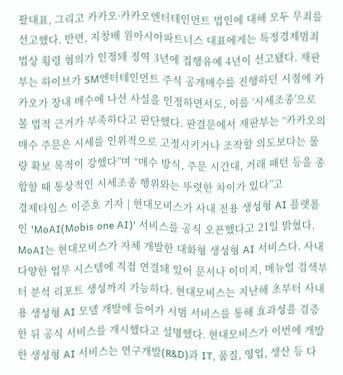괄대표, 그리고 카카오·카카오엔터테인먼트 법인에 대해 모두 무죄를 선고했다. 반면, 지창배 원아시아파트너스 대표에게는 특정경제범죄법상 횡령 혐의가 인정돼 징역 3년에 집행유예 4년이 선고됐다. 재판부는 하이브가 SM엔터테인먼트 주식 공개매수를 진행하던 시점에 카카오가 장내 매수에 나선 사실을 인정하면서도, 이를 ‘시세조종’으로 볼 법적 근거가 부족하다고 판단했다. 판결문에서 재판부는 “카카오의 매수 주문은 시세를 인위적으로 고정시키거나 조작할 의도보다는 물량 확보 목적이 강했다”며 “매수 방식, 주문 시간대, 거래 패턴 등을 종합할 때 통상적인 시세조종 행위와는 뚜렷한 차이가 있다”고
경제타임스 이준호 기자 | 현대모비스가 사내 전용 생성형 AI 플랫폼인 'MoAI(Mobis one AI)' 서비스를 공식 오픈했다고 21일 밝혔다. MoAI는 현대모비스가 자체 개발한 대화형 생성형 AI 서비스다. 사내 다양한 업무 시스템에 직접 연결돼 있어 문서나 이미지, 매뉴얼 검색부터 분석 리포트 생성까지 가능하다. 현대모비스는 지난해 초부터 사내용 생성형 AI 모델 개발에 들어가 시범 서비스를 통해 효과성을 검증한 뒤 공식 서비스를 개시했다고 설명했다. 현대모비스가 이번에 개발한 생성형 AI 서비스는 연구개발(R&D)과 IT, 품질, 영업, 생산 등 다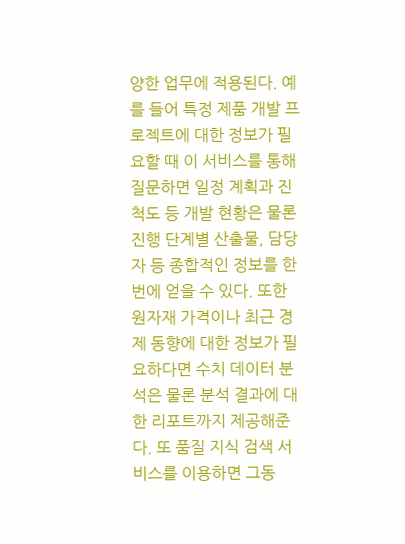양한 업무에 적용된다. 예를 들어 특정 제품 개발 프로젝트에 대한 정보가 필요할 때 이 서비스를 통해 질문하면 일정 계획과 진척도 등 개발 현황은 물론 진행 단계별 산출물, 담당자 등 종합적인 정보를 한 번에 얻을 수 있다. 또한 원자재 가격이나 최근 경제 동향에 대한 정보가 필요하다면 수치 데이터 분석은 물론 분석 결과에 대한 리포트까지 제공해준다. 또 품질 지식 검색 서비스를 이용하면 그동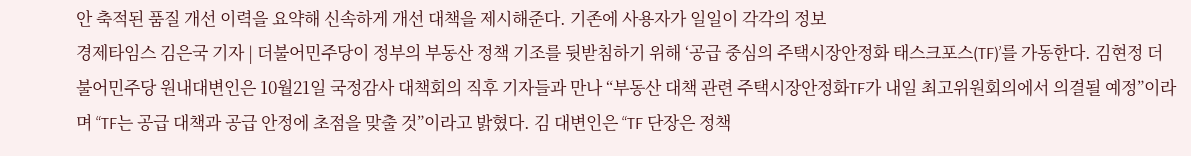안 축적된 품질 개선 이력을 요약해 신속하게 개선 대책을 제시해준다. 기존에 사용자가 일일이 각각의 정보
경제타임스 김은국 기자 | 더불어민주당이 정부의 부동산 정책 기조를 뒷받침하기 위해 ‘공급 중심의 주택시장안정화 태스크포스(TF)’를 가동한다. 김현정 더불어민주당 원내대변인은 10월21일 국정감사 대책회의 직후 기자들과 만나 “부동산 대책 관련 주택시장안정화TF가 내일 최고위원회의에서 의결될 예정”이라며 “TF는 공급 대책과 공급 안정에 초점을 맞출 것”이라고 밝혔다. 김 대변인은 “TF 단장은 정책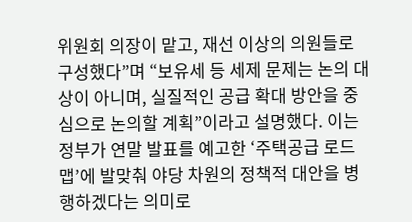위원회 의장이 맡고, 재선 이상의 의원들로 구성했다”며 “보유세 등 세제 문제는 논의 대상이 아니며, 실질적인 공급 확대 방안을 중심으로 논의할 계획”이라고 설명했다. 이는 정부가 연말 발표를 예고한 ‘주택공급 로드맵’에 발맞춰 야당 차원의 정책적 대안을 병행하겠다는 의미로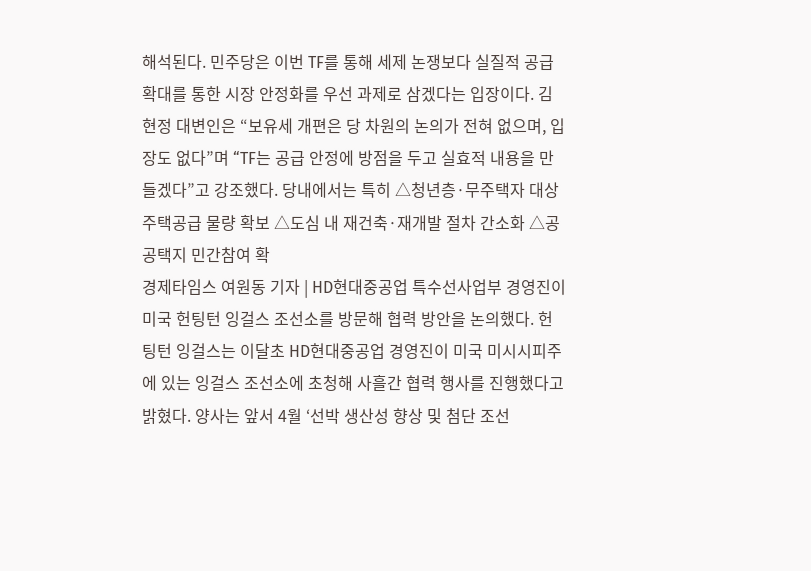해석된다. 민주당은 이번 TF를 통해 세제 논쟁보다 실질적 공급 확대를 통한 시장 안정화를 우선 과제로 삼겠다는 입장이다. 김현정 대변인은 “보유세 개편은 당 차원의 논의가 전혀 없으며, 입장도 없다”며 “TF는 공급 안정에 방점을 두고 실효적 내용을 만들겠다”고 강조했다. 당내에서는 특히 △청년층·무주택자 대상 주택공급 물량 확보 △도심 내 재건축·재개발 절차 간소화 △공공택지 민간참여 확
경제타임스 여원동 기자 | HD현대중공업 특수선사업부 경영진이 미국 헌팅턴 잉걸스 조선소를 방문해 협력 방안을 논의했다. 헌팅턴 잉걸스는 이달초 HD현대중공업 경영진이 미국 미시시피주에 있는 잉걸스 조선소에 초청해 사흘간 협력 행사를 진행했다고 밝혔다. 양사는 앞서 4월 ‘선박 생산성 향상 및 첨단 조선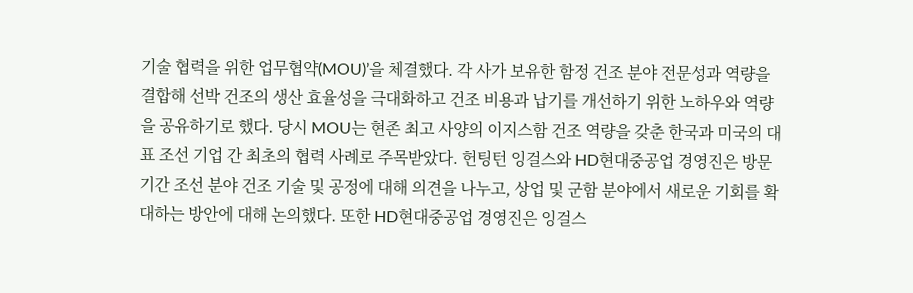기술 협력을 위한 업무협약(MOU)’을 체결했다. 각 사가 보유한 함정 건조 분야 전문성과 역량을 결합해 선박 건조의 생산 효율성을 극대화하고 건조 비용과 납기를 개선하기 위한 노하우와 역량을 공유하기로 했다. 당시 MOU는 현존 최고 사양의 이지스함 건조 역량을 갖춘 한국과 미국의 대표 조선 기업 간 최초의 협력 사례로 주목받았다. 헌팅턴 잉걸스와 HD현대중공업 경영진은 방문 기간 조선 분야 건조 기술 및 공정에 대해 의견을 나누고, 상업 및 군함 분야에서 새로운 기회를 확대하는 방안에 대해 논의했다. 또한 HD현대중공업 경영진은 잉걸스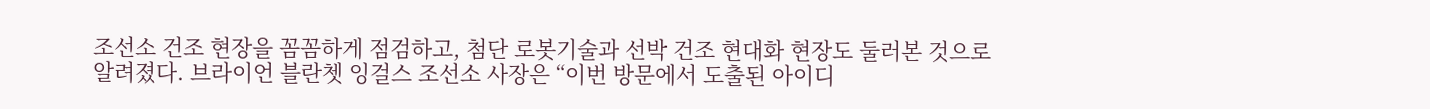조선소 건조 현장을 꼼꼼하게 점검하고, 첨단 로봇기술과 선박 건조 현대화 현장도 둘러본 것으로 알려졌다. 브라이언 블란쳇 잉걸스 조선소 사장은 “이번 방문에서 도출된 아이디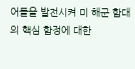어들을 발전시켜 미 해군 함대의 핵심 함정에 대한